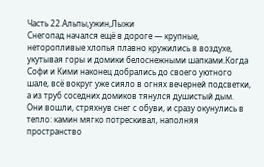Часть 22.Альпы,ужин,Лыжи
Снегопад начался ещё в дороге — крупные, неторопливые хлопья плавно кружились в воздухе, укутывая горы и домики белоснежными шапками.Когда Софи и Кими наконец добрались до своего уютного шале, всё вокруг уже сияло в огнях вечерней подсветки, а из труб соседних домиков тянулся душистый дым.
Они вошли, стряхнув снег с обуви, и сразу окунулись в тепло: камин мягко потрескивал, наполняя пространство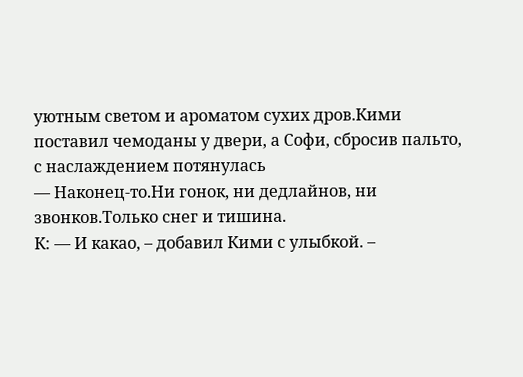уютным светом и ароматом сухих дров.Кими поставил чемоданы у двери, а Софи, сбросив пальто, с наслаждением потянулась
— Наконец‑то.Ни гонок, ни дедлайнов, ни звонков.Только снег и тишина.
К: — И какао, – добавил Кими с улыбкой. –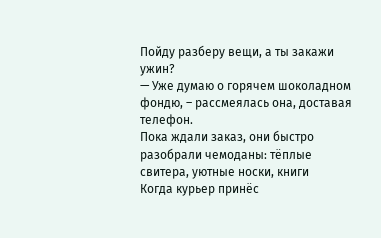Пойду разберу вещи, а ты закажи ужин?
— Уже думаю о горячем шоколадном фондю, – рассмеялась она, доставая телефон.
Пока ждали заказ, они быстро разобрали чемоданы: тёплые свитера, уютные носки, книги
Когда курьер принёс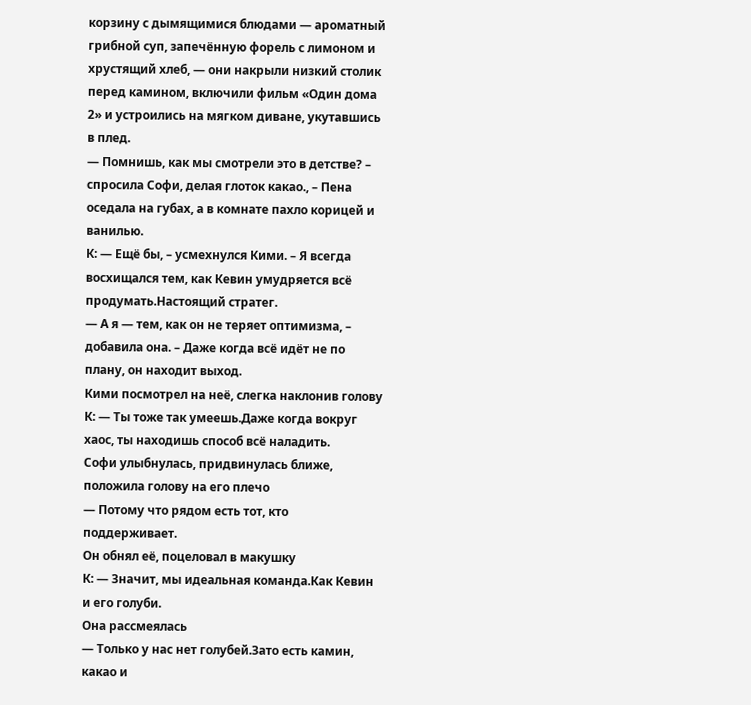корзину с дымящимися блюдами — ароматный грибной суп, запечённую форель с лимоном и хрустящий хлеб, — они накрыли низкий столик перед камином, включили фильм «Один дома 2» и устроились на мягком диване, укутавшись в плед.
— Помнишь, как мы смотрели это в детстве? – спросила Софи, делая глоток какао., – Пена оседала на губах, а в комнате пахло корицей и ванилью.
К: — Ещё бы, – усмехнулся Кими. – Я всегда восхищался тем, как Кевин умудряется всё продумать.Настоящий стратег.
— А я — тем, как он не теряет оптимизма, – добавила она. – Даже когда всё идёт не по плану, он находит выход.
Кими посмотрел на неё, слегка наклонив голову
К: — Ты тоже так умеешь.Даже когда вокруг хаос, ты находишь способ всё наладить.
Софи улыбнулась, придвинулась ближе, положила голову на его плечо
— Потому что рядом есть тот, кто поддерживает.
Он обнял её, поцеловал в макушку
К: — Значит, мы идеальная команда.Как Кевин и его голуби.
Она рассмеялась
— Только у нас нет голубей.Зато есть камин, какао и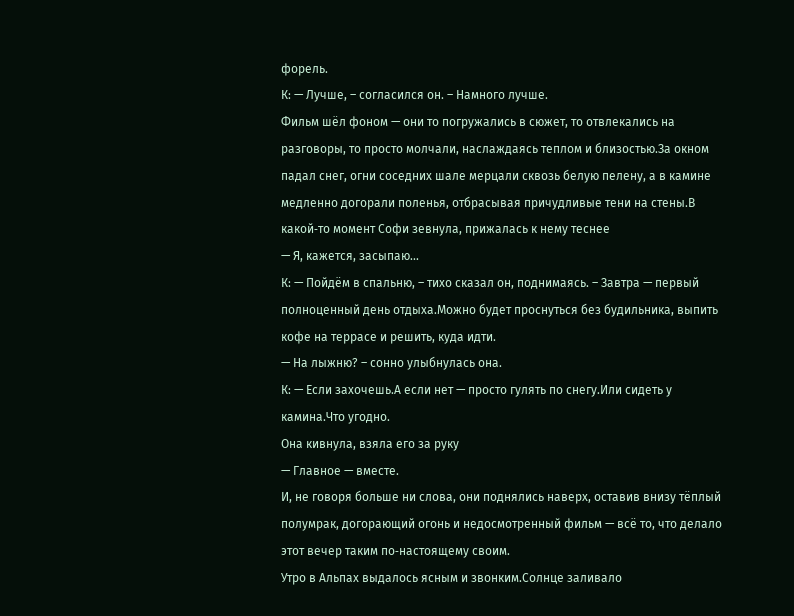форель.
К: — Лучше, – согласился он. – Намного лучше.
Фильм шёл фоном — они то погружались в сюжет, то отвлекались на разговоры, то просто молчали, наслаждаясь теплом и близостью.За окном падал снег, огни соседних шале мерцали сквозь белую пелену, а в камине медленно догорали поленья, отбрасывая причудливые тени на стены.В какой‑то момент Софи зевнула, прижалась к нему теснее
— Я, кажется, засыпаю...
К: — Пойдём в спальню, – тихо сказал он, поднимаясь. – Завтра — первый полноценный день отдыха.Можно будет проснуться без будильника, выпить кофе на террасе и решить, куда идти.
— На лыжню? – сонно улыбнулась она.
К: — Если захочешь.А если нет — просто гулять по снегу.Или сидеть у камина.Что угодно.
Она кивнула, взяла его за руку
— Главное — вместе.
И, не говоря больше ни слова, они поднялись наверх, оставив внизу тёплый полумрак, догорающий огонь и недосмотренный фильм — всё то, что делало этот вечер таким по‑настоящему своим.
Утро в Альпах выдалось ясным и звонким.Солнце заливало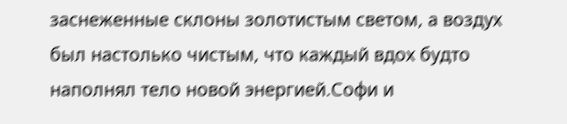заснеженные склоны золотистым светом, а воздух был настолько чистым, что каждый вдох будто наполнял тело новой энергией.Софи и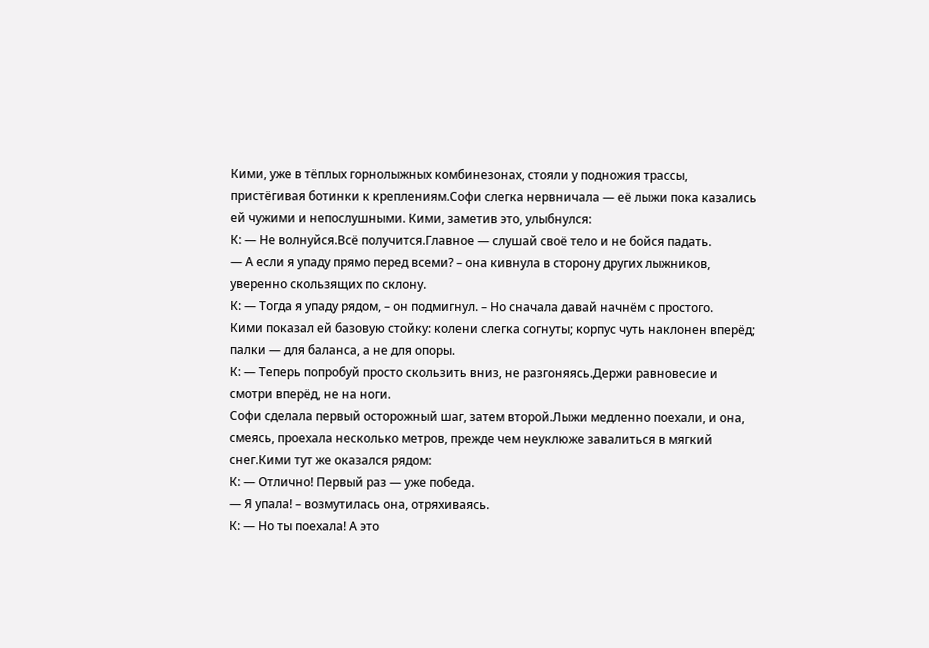Кими, уже в тёплых горнолыжных комбинезонах, стояли у подножия трассы, пристёгивая ботинки к креплениям.Софи слегка нервничала — её лыжи пока казались ей чужими и непослушными. Кими, заметив это, улыбнулся:
К: — Не волнуйся.Всё получится.Главное — слушай своё тело и не бойся падать.
— А если я упаду прямо перед всеми? – она кивнула в сторону других лыжников, уверенно скользящих по склону.
К: — Тогда я упаду рядом, – он подмигнул. – Но сначала давай начнём с простого.
Кими показал ей базовую стойку: колени слегка согнуты; корпус чуть наклонен вперёд; палки — для баланса, а не для опоры.
К: — Теперь попробуй просто скользить вниз, не разгоняясь.Держи равновесие и смотри вперёд, не на ноги.
Софи сделала первый осторожный шаг, затем второй.Лыжи медленно поехали, и она, смеясь, проехала несколько метров, прежде чем неуклюже завалиться в мягкий снег.Кими тут же оказался рядом:
К: — Отлично! Первый раз — уже победа.
— Я упала! – возмутилась она, отряхиваясь.
К: — Но ты поехала! А это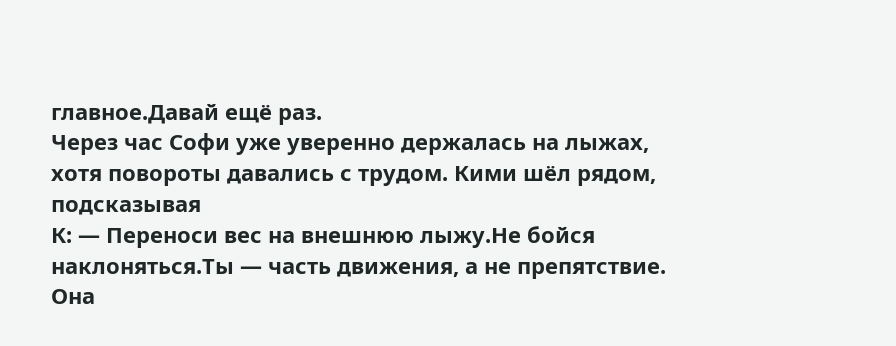главное.Давай ещё раз.
Через час Софи уже уверенно держалась на лыжах, хотя повороты давались с трудом. Кими шёл рядом, подсказывая
К: — Переноси вес на внешнюю лыжу.Не бойся наклоняться.Ты — часть движения, а не препятствие.
Она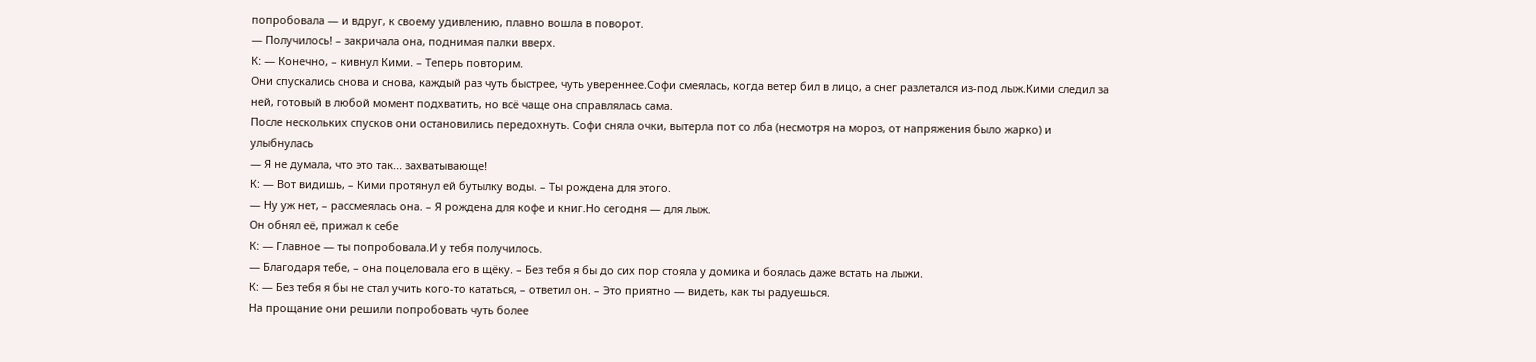попробовала — и вдруг, к своему удивлению, плавно вошла в поворот.
— Получилось! – закричала она, поднимая палки вверх.
К: — Конечно, – кивнул Кими. – Теперь повторим.
Они спускались снова и снова, каждый раз чуть быстрее, чуть увереннее.Софи смеялась, когда ветер бил в лицо, а снег разлетался из‑под лыж.Кими следил за ней, готовый в любой момент подхватить, но всё чаще она справлялась сама.
После нескольких спусков они остановились передохнуть. Софи сняла очки, вытерла пот со лба (несмотря на мороз, от напряжения было жарко) и улыбнулась
— Я не думала, что это так... захватывающе!
К: — Вот видишь, – Кими протянул ей бутылку воды. – Ты рождена для этого.
— Ну уж нет, – рассмеялась она. – Я рождена для кофе и книг.Но сегодня — для лыж.
Он обнял её, прижал к себе
К: — Главное — ты попробовала.И у тебя получилось.
— Благодаря тебе, – она поцеловала его в щёку. – Без тебя я бы до сих пор стояла у домика и боялась даже встать на лыжи.
К: — Без тебя я бы не стал учить кого‑то кататься, – ответил он. – Это приятно — видеть, как ты радуешься.
На прощание они решили попробовать чуть более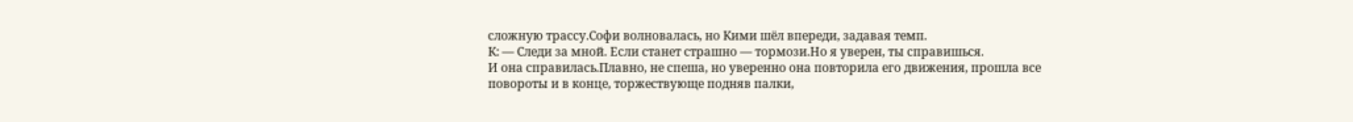сложную трассу.Софи волновалась, но Кими шёл впереди, задавая темп.
К: — Следи за мной. Если станет страшно — тормози.Но я уверен, ты справишься.
И она справилась.Плавно, не спеша, но уверенно она повторила его движения, прошла все повороты и в конце, торжествующе подняв палки,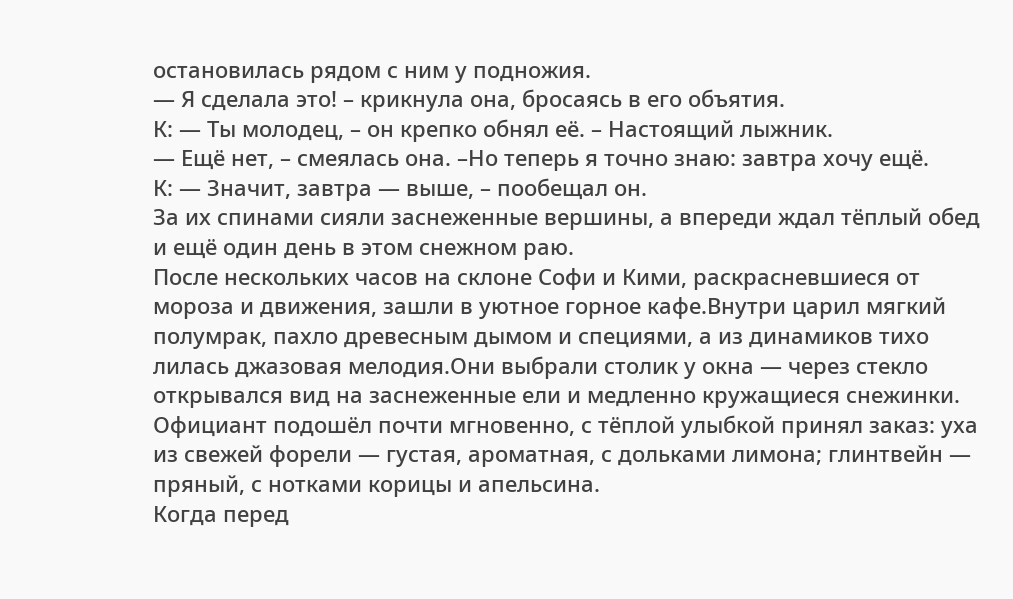остановилась рядом с ним у подножия.
— Я сделала это! – крикнула она, бросаясь в его объятия.
К: — Ты молодец, – он крепко обнял её. – Настоящий лыжник.
— Ещё нет, – смеялась она. –Но теперь я точно знаю: завтра хочу ещё.
К: — Значит, завтра — выше, – пообещал он.
За их спинами сияли заснеженные вершины, а впереди ждал тёплый обед и ещё один день в этом снежном раю.
После нескольких часов на склоне Софи и Кими, раскрасневшиеся от мороза и движения, зашли в уютное горное кафе.Внутри царил мягкий полумрак, пахло древесным дымом и специями, а из динамиков тихо лилась джазовая мелодия.Они выбрали столик у окна — через стекло открывался вид на заснеженные ели и медленно кружащиеся снежинки.
Официант подошёл почти мгновенно, с тёплой улыбкой принял заказ: уха из свежей форели — густая, ароматная, с дольками лимона; глинтвейн — пряный, с нотками корицы и апельсина.
Когда перед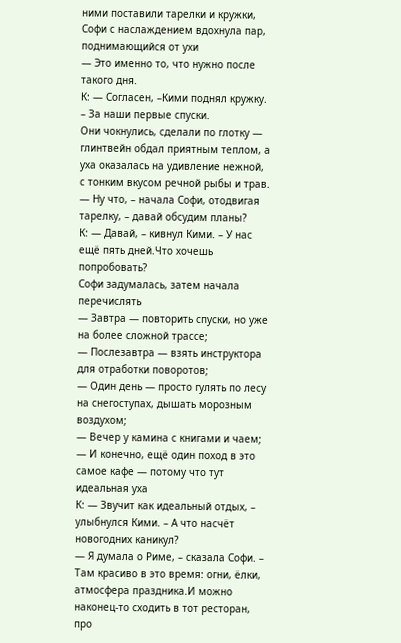ними поставили тарелки и кружки, Софи с наслаждением вдохнула пар, поднимающийся от ухи
— Это именно то, что нужно после такого дня.
К: — Согласен, –Кими поднял кружку. – За наши первые спуски.
Они чокнулись, сделали по глотку — глинтвейн обдал приятным теплом, а уха оказалась на удивление нежной, с тонким вкусом речной рыбы и трав.
— Ну что, – начала Софи, отодвигая тарелку, – давай обсудим планы?
К: — Давай, – кивнул Кими. – У нас ещё пять дней.Что хочешь попробовать?
Софи задумалась, затем начала перечислять
— Завтра — повторить спуски, но уже на более сложной трассе;
— Послезавтра — взять инструктора для отработки поворотов;
— Один день — просто гулять по лесу на снегоступах, дышать морозным воздухом;
— Вечер у камина с книгами и чаем;
— И конечно, ещё один поход в это самое кафе — потому что тут идеальная уха
К: — Звучит как идеальный отдых, – улыбнулся Кими. – А что насчёт новогодних каникул?
— Я думала о Риме, – сказала Софи. – Там красиво в это время: огни, ёлки, атмосфера праздника.И можно наконец‑то сходить в тот ресторан, про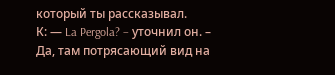который ты рассказывал.
К: — La Pergola? – уточнил он. – Да, там потрясающий вид на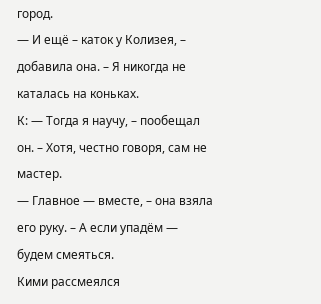город.
— И ещё – каток у Колизея, – добавила она. – Я никогда не каталась на коньках.
К: — Тогда я научу, – пообещал он. – Хотя, честно говоря, сам не мастер.
— Главное — вместе, – она взяла его руку. – А если упадём — будем смеяться.
Кими рассмеялся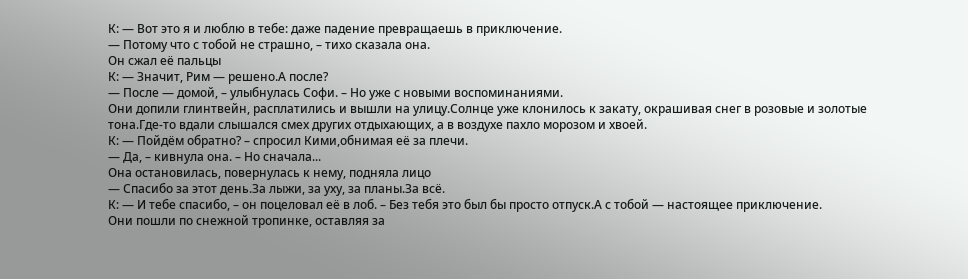К: — Вот это я и люблю в тебе: даже падение превращаешь в приключение.
— Потому что с тобой не страшно, – тихо сказала она.
Он сжал её пальцы
К: — Значит, Рим — решено.А после?
— После — домой, – улыбнулась Софи. – Но уже с новыми воспоминаниями.
Они допили глинтвейн, расплатились и вышли на улицу.Солнце уже клонилось к закату, окрашивая снег в розовые и золотые тона.Где‑то вдали слышался смех других отдыхающих, а в воздухе пахло морозом и хвоей.
К: — Пойдём обратно? – спросил Кими,обнимая её за плечи.
— Да, – кивнула она. – Но сначала...
Она остановилась, повернулась к нему, подняла лицо
— Спасибо за этот день.За лыжи, за уху, за планы.За всё.
К: — И тебе спасибо, – он поцеловал её в лоб. – Без тебя это был бы просто отпуск.А с тобой — настоящее приключение.
Они пошли по снежной тропинке, оставляя за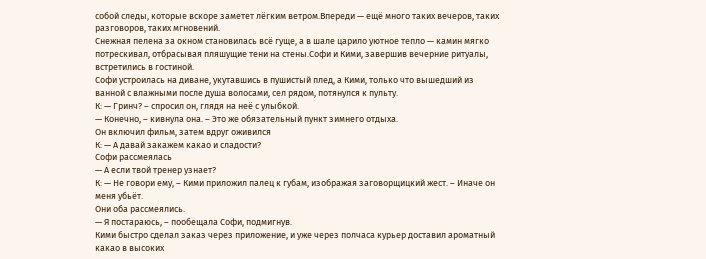собой следы, которые вскоре заметет лёгким ветром.Впереди — ещё много таких вечеров, таких разговоров, таких мгновений.
Снежная пелена за окном становилась всё гуще, а в шале царило уютное тепло — камин мягко потрескивал, отбрасывая пляшущие тени на стены.Софи и Кими, завершив вечерние ритуалы, встретились в гостиной.
Софи устроилась на диване, укутавшись в пушистый плед, а Кими, только что вышедший из ванной с влажными после душа волосами, сел рядом, потянулся к пульту.
К: — Гринч? – спросил он, глядя на неё с улыбкой.
— Конечно, – кивнула она. – Это же обязательный пункт зимнего отдыха.
Он включил фильм, затем вдруг оживился
К: — А давай закажем какао и сладости?
Софи рассмеялась
— А если твой тренер узнает?
К: — Не говори ему, – Кими приложил палец к губам, изображая заговорщицкий жест. – Иначе он меня убьёт.
Они оба рассмеялись.
— Я постараюсь, – пообещала Софи, подмигнув.
Кими быстро сделал заказ через приложение, и уже через полчаса курьер доставил ароматный какао в высоких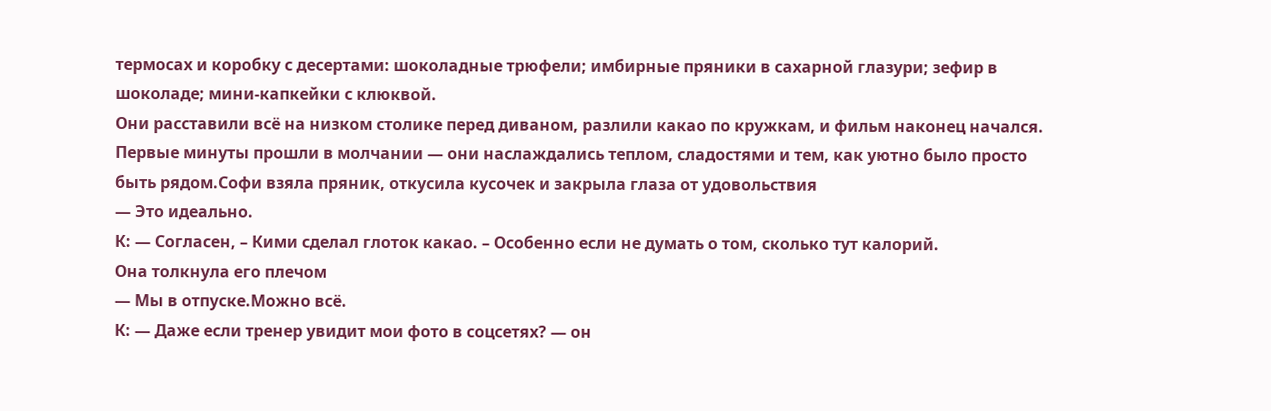термосах и коробку с десертами: шоколадные трюфели; имбирные пряники в сахарной глазури; зефир в шоколаде; мини‑капкейки с клюквой.
Они расставили всё на низком столике перед диваном, разлили какао по кружкам, и фильм наконец начался.
Первые минуты прошли в молчании — они наслаждались теплом, сладостями и тем, как уютно было просто быть рядом.Софи взяла пряник, откусила кусочек и закрыла глаза от удовольствия
— Это идеально.
К: — Согласен, – Кими сделал глоток какао. – Особенно если не думать о том, сколько тут калорий.
Она толкнула его плечом
— Мы в отпуске.Можно всё.
К: — Даже если тренер увидит мои фото в соцсетях? — он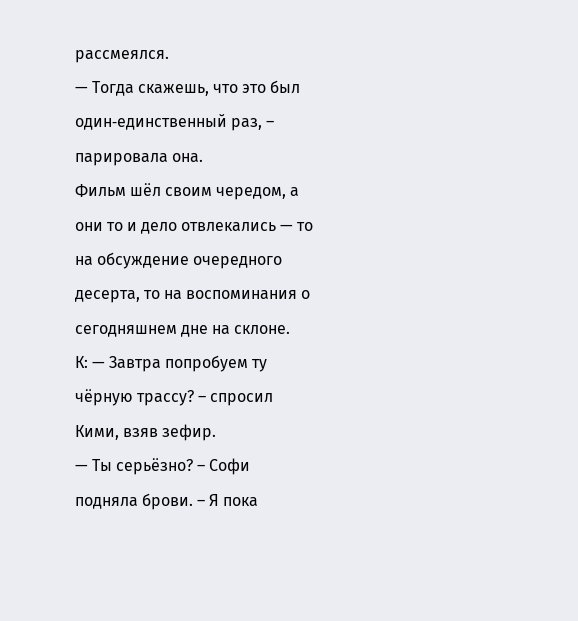рассмеялся.
— Тогда скажешь, что это был один‑единственный раз, – парировала она.
Фильм шёл своим чередом, а они то и дело отвлекались — то на обсуждение очередного десерта, то на воспоминания о сегодняшнем дне на склоне.
К: — Завтра попробуем ту чёрную трассу? – спросил Кими, взяв зефир.
— Ты серьёзно? – Софи подняла брови. – Я пока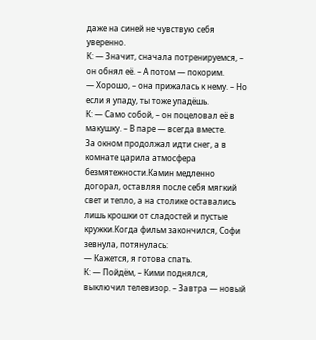даже на синей не чувствую себя уверенно.
К: — Значит, сначала потренируемся, – он обнял её. – А потом — покорим.
— Хорошо, – она прижалась к нему. – Но если я упаду, ты тоже упадёшь.
К: — Само собой, – он поцеловал её в макушку. – В паре — всегда вместе.
За окном продолжал идти снег, а в комнате царила атмосфера безмятежности.Камин медленно догорал, оставляя после себя мягкий свет и тепло, а на столике оставались лишь крошки от сладостей и пустые кружки.Когда фильм закончился, Софи зевнула, потянулась:
— Кажется, я готова спать.
К: — Пойдём, – Кими поднялся, выключил телевизор. – Завтра — новый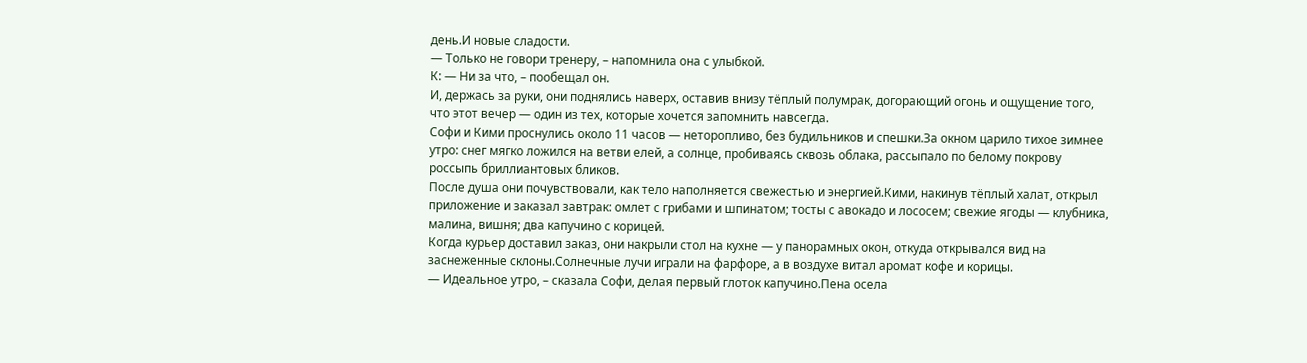день.И новые сладости.
— Только не говори тренеру, – напомнила она с улыбкой.
К: — Ни за что, – пообещал он.
И, держась за руки, они поднялись наверх, оставив внизу тёплый полумрак, догорающий огонь и ощущение того, что этот вечер — один из тех, которые хочется запомнить навсегда.
Софи и Кими проснулись около 11 часов — неторопливо, без будильников и спешки.За окном царило тихое зимнее утро: снег мягко ложился на ветви елей, а солнце, пробиваясь сквозь облака, рассыпало по белому покрову россыпь бриллиантовых бликов.
После душа они почувствовали, как тело наполняется свежестью и энергией.Кими, накинув тёплый халат, открыл приложение и заказал завтрак: омлет с грибами и шпинатом; тосты с авокадо и лососем; свежие ягоды — клубника, малина, вишня; два капучино с корицей.
Когда курьер доставил заказ, они накрыли стол на кухне — у панорамных окон, откуда открывался вид на заснеженные склоны.Солнечные лучи играли на фарфоре, а в воздухе витал аромат кофе и корицы.
— Идеальное утро, – сказала Софи, делая первый глоток капучино.Пена осела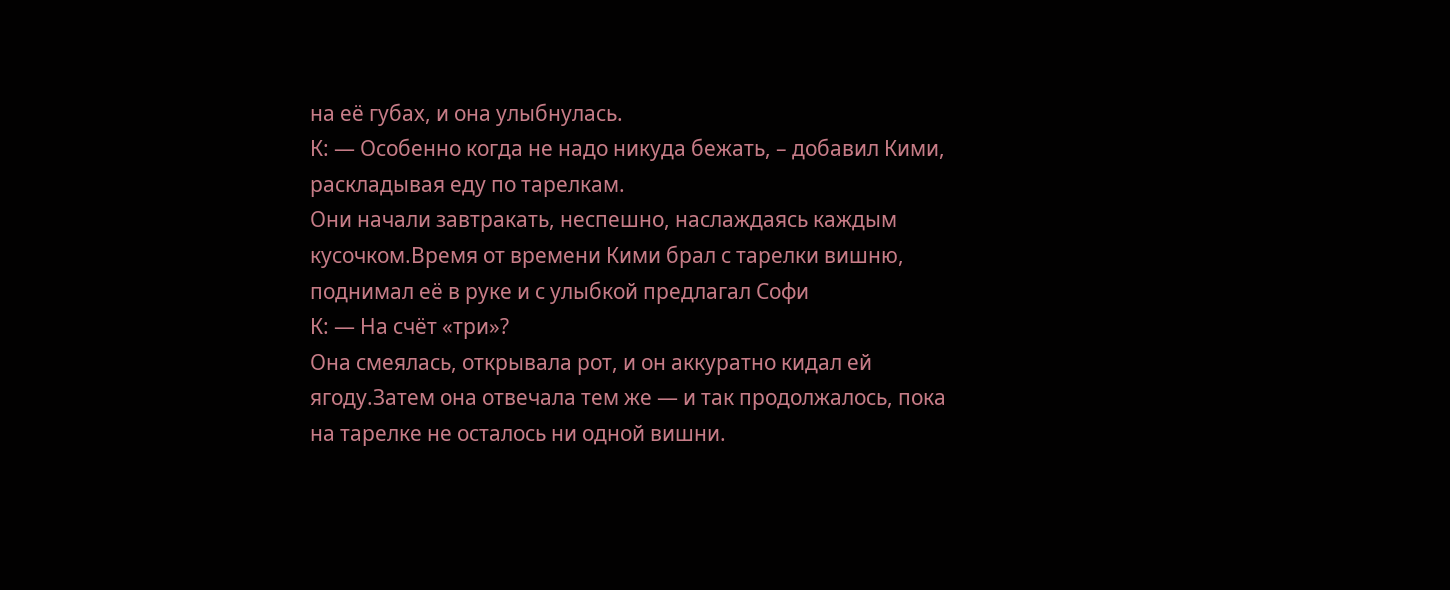на её губах, и она улыбнулась.
К: — Особенно когда не надо никуда бежать, – добавил Кими, раскладывая еду по тарелкам.
Они начали завтракать, неспешно, наслаждаясь каждым кусочком.Время от времени Кими брал с тарелки вишню, поднимал её в руке и с улыбкой предлагал Софи
К: — На счёт «три»?
Она смеялась, открывала рот, и он аккуратно кидал ей ягоду.Затем она отвечала тем же — и так продолжалось, пока на тарелке не осталось ни одной вишни.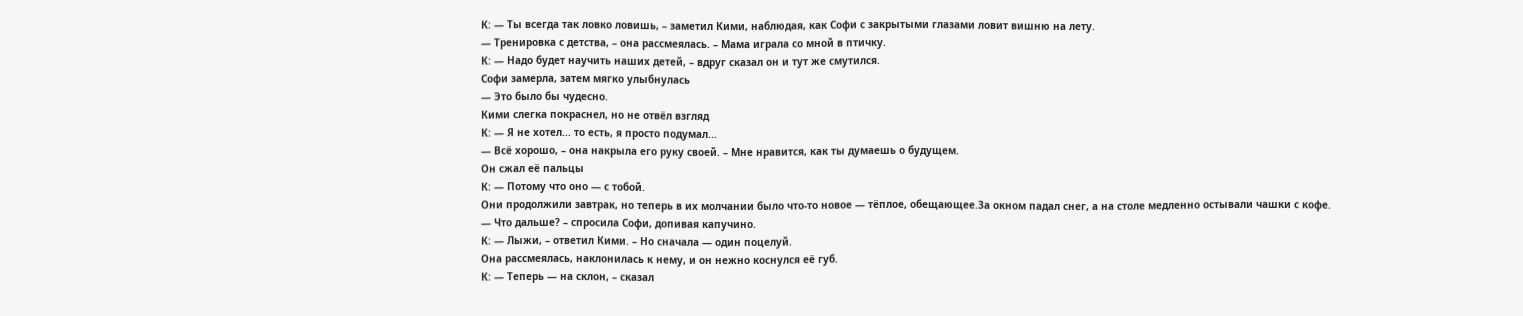К: — Ты всегда так ловко ловишь, – заметил Кими, наблюдая, как Софи с закрытыми глазами ловит вишню на лету.
— Тренировка с детства, – она рассмеялась. – Мама играла со мной в птичку.
К: — Надо будет научить наших детей, – вдруг сказал он и тут же смутился.
Софи замерла, затем мягко улыбнулась
— Это было бы чудесно.
Кими слегка покраснел, но не отвёл взгляд
К: — Я не хотел... то есть, я просто подумал...
— Всё хорошо, – она накрыла его руку своей. – Мне нравится, как ты думаешь о будущем.
Он сжал её пальцы
К: — Потому что оно — с тобой.
Они продолжили завтрак, но теперь в их молчании было что‑то новое — тёплое, обещающее.За окном падал снег, а на столе медленно остывали чашки с кофе.
— Что дальше? – спросила Софи, допивая капучино.
К: — Лыжи, – ответил Кими. – Но сначала — один поцелуй.
Она рассмеялась, наклонилась к нему, и он нежно коснулся её губ.
К: — Теперь — на склон, – сказал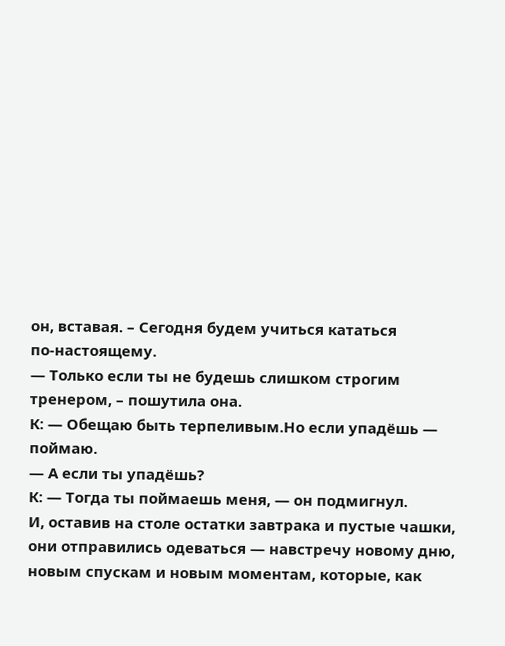он, вставая. – Сегодня будем учиться кататься по‑настоящему.
— Только если ты не будешь слишком строгим тренером, – пошутила она.
К: — Обещаю быть терпеливым.Но если упадёшь — поймаю.
— А если ты упадёшь?
К: — Тогда ты поймаешь меня, — он подмигнул.
И, оставив на столе остатки завтрака и пустые чашки, они отправились одеваться — навстречу новому дню, новым спускам и новым моментам, которые, как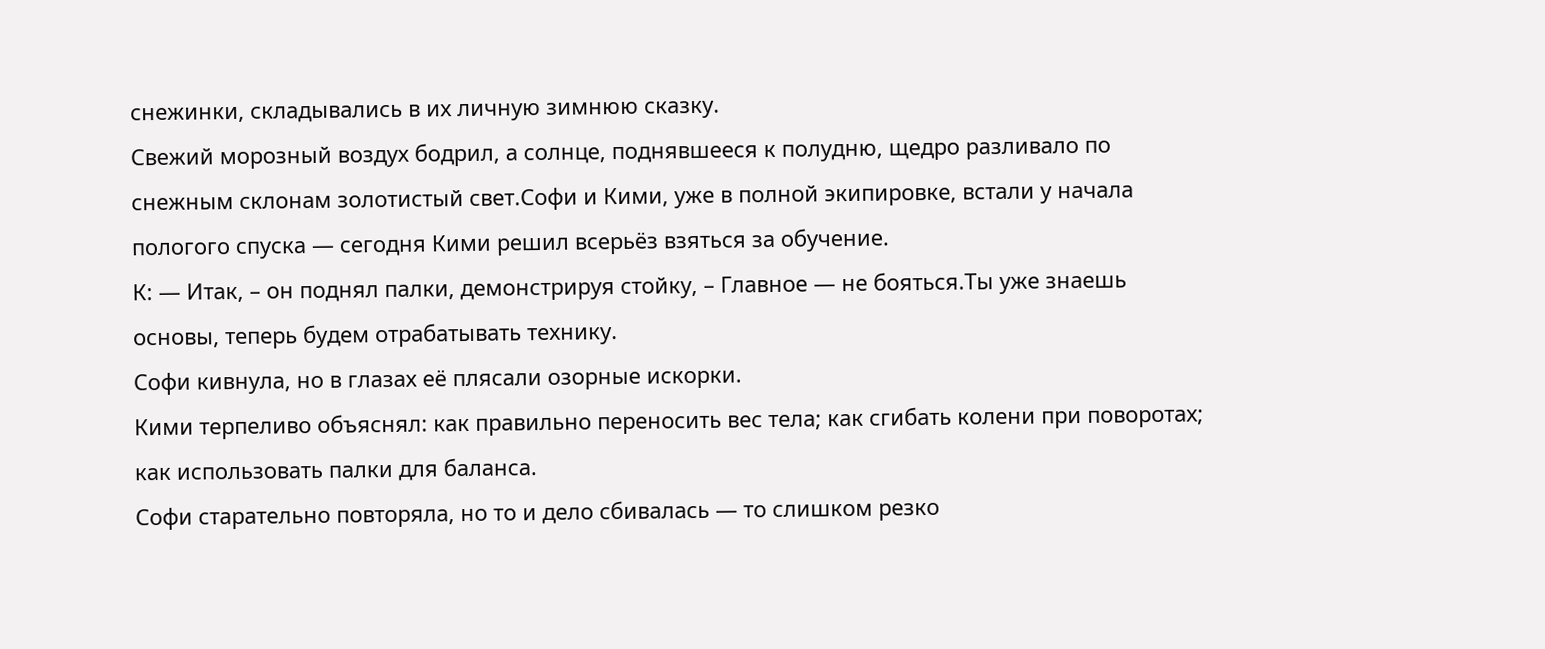снежинки, складывались в их личную зимнюю сказку.
Свежий морозный воздух бодрил, а солнце, поднявшееся к полудню, щедро разливало по снежным склонам золотистый свет.Софи и Кими, уже в полной экипировке, встали у начала пологого спуска — сегодня Кими решил всерьёз взяться за обучение.
К: — Итак, – он поднял палки, демонстрируя стойку, – Главное — не бояться.Ты уже знаешь основы, теперь будем отрабатывать технику.
Софи кивнула, но в глазах её плясали озорные искорки.
Кими терпеливо объяснял: как правильно переносить вес тела; как сгибать колени при поворотах; как использовать палки для баланса.
Софи старательно повторяла, но то и дело сбивалась — то слишком резко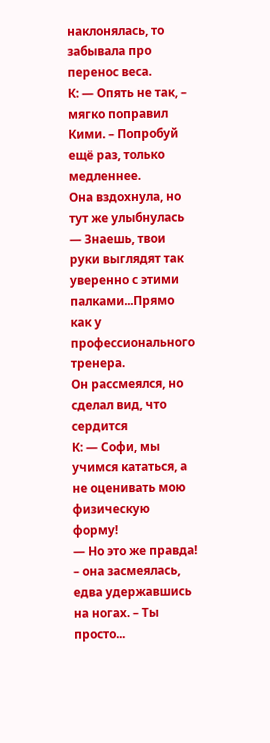наклонялась, то забывала про перенос веса.
К: — Опять не так, – мягко поправил Кими. – Попробуй ещё раз, только медленнее.
Она вздохнула, но тут же улыбнулась
— Знаешь, твои руки выглядят так уверенно с этими палками...Прямо как у профессионального тренера.
Он рассмеялся, но сделал вид, что сердится
К: — Софи, мы учимся кататься, а не оценивать мою физическую форму!
— Но это же правда! – она засмеялась, едва удержавшись на ногах. – Ты просто...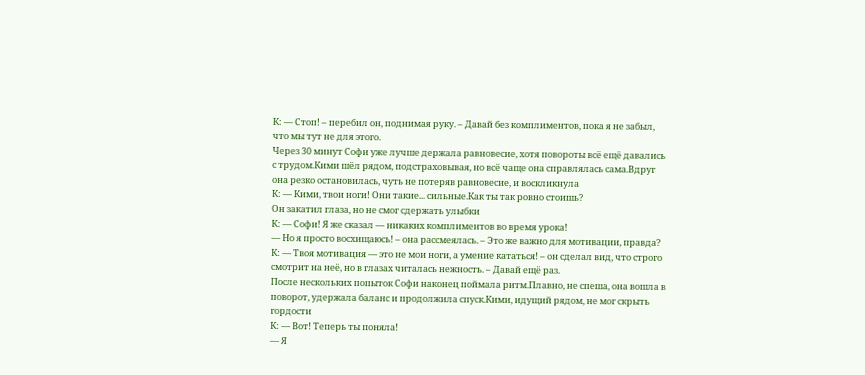К: — Стоп! – перебил он, поднимая руку. – Давай без комплиментов, пока я не забыл, что мы тут не для этого.
Через 30 минут Софи уже лучше держала равновесие, хотя повороты всё ещё давались с трудом.Кими шёл рядом, подстраховывая, но всё чаще она справлялась сама.Вдруг она резко остановилась, чуть не потеряв равновесие, и воскликнула
К: — Кими, твои ноги! Они такие... сильные.Как ты так ровно стоишь?
Он закатил глаза, но не смог сдержать улыбки
К: — Софи! Я же сказал — никаких комплиментов во время урока!
— Но я просто восхищаюсь! – она рассмеялась. – Это же важно для мотивации, правда?
К: — Твоя мотивация — это не мои ноги, а умение кататься! – он сделал вид, что строго смотрит на неё, но в глазах читалась нежность. – Давай ещё раз.
После нескольких попыток Софи наконец поймала ритм.Плавно, не спеша, она вошла в поворот, удержала баланс и продолжила спуск.Кими, идущий рядом, не мог скрыть гордости
К: — Вот! Теперь ты поняла!
— Я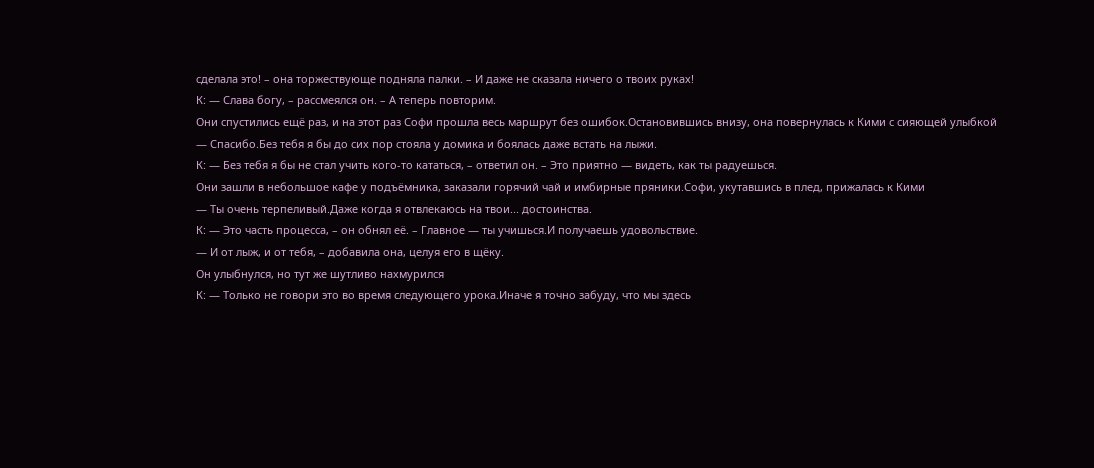сделала это! – она торжествующе подняла палки. – И даже не сказала ничего о твоих руках!
К: — Слава богу, – рассмеялся он. – А теперь повторим.
Они спустились ещё раз, и на этот раз Софи прошла весь маршрут без ошибок.Остановившись внизу, она повернулась к Кими с сияющей улыбкой
— Спасибо.Без тебя я бы до сих пор стояла у домика и боялась даже встать на лыжи.
К: — Без тебя я бы не стал учить кого‑то кататься, – ответил он. – Это приятно — видеть, как ты радуешься.
Они зашли в небольшое кафе у подъёмника, заказали горячий чай и имбирные пряники.Софи, укутавшись в плед, прижалась к Кими
— Ты очень терпеливый.Даже когда я отвлекаюсь на твои... достоинства.
К: — Это часть процесса, – он обнял её. – Главное — ты учишься.И получаешь удовольствие.
— И от лыж, и от тебя, – добавила она, целуя его в щёку.
Он улыбнулся, но тут же шутливо нахмурился
К: — Только не говори это во время следующего урока.Иначе я точно забуду, что мы здесь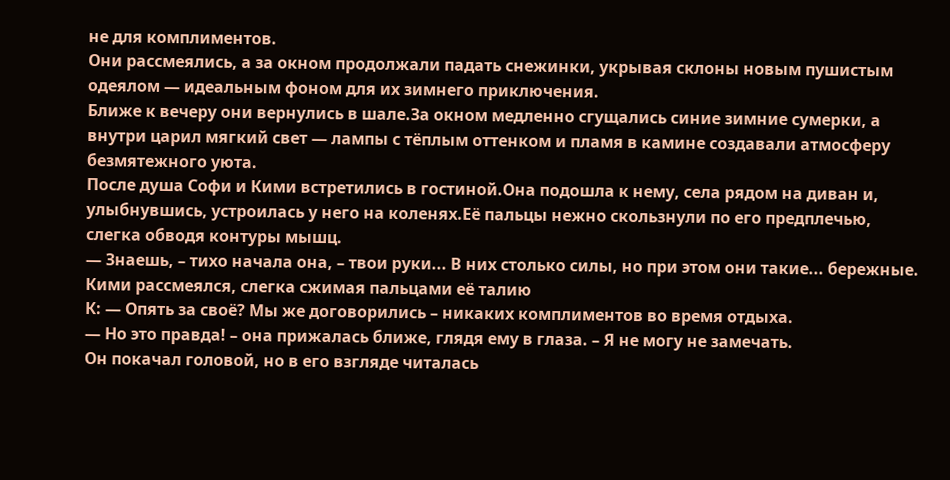не для комплиментов.
Они рассмеялись, а за окном продолжали падать снежинки, укрывая склоны новым пушистым одеялом — идеальным фоном для их зимнего приключения.
Ближе к вечеру они вернулись в шале.За окном медленно сгущались синие зимние сумерки, а внутри царил мягкий свет — лампы с тёплым оттенком и пламя в камине создавали атмосферу безмятежного уюта.
После душа Софи и Кими встретились в гостиной.Она подошла к нему, села рядом на диван и, улыбнувшись, устроилась у него на коленях.Её пальцы нежно скользнули по его предплечью, слегка обводя контуры мышц.
— Знаешь, – тихо начала она, – твои руки... В них столько силы, но при этом они такие... бережные.
Кими рассмеялся, слегка сжимая пальцами её талию
К: — Опять за своё? Мы же договорились – никаких комплиментов во время отдыха.
— Но это правда! – она прижалась ближе, глядя ему в глаза. – Я не могу не замечать.
Он покачал головой, но в его взгляде читалась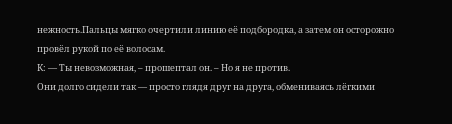нежность.Пальцы мягко очертили линию её подбородка, а затем он осторожно провёл рукой по её волосам.
К: — Ты невозможная, – прошептал он. – Но я не против.
Они долго сидели так — просто глядя друг на друга, обмениваясь лёгкими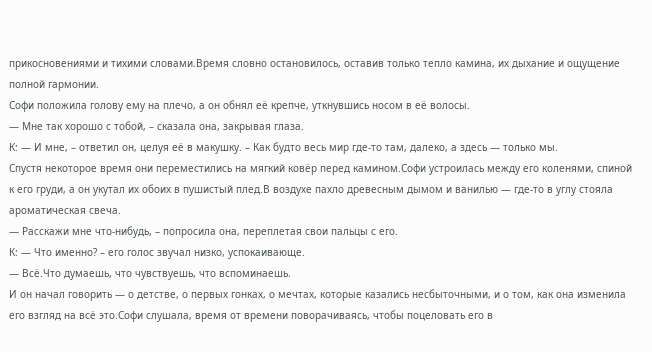прикосновениями и тихими словами.Время словно остановилось, оставив только тепло камина, их дыхание и ощущение полной гармонии.
Софи положила голову ему на плечо, а он обнял её крепче, уткнувшись носом в её волосы.
— Мне так хорошо с тобой, – сказала она, закрывая глаза.
К: — И мне, – ответил он, целуя её в макушку. – Как будто весь мир где‑то там, далеко, а здесь — только мы.
Спустя некоторое время они переместились на мягкий ковёр перед камином.Софи устроилась между его коленями, спиной к его груди, а он укутал их обоих в пушистый плед.В воздухе пахло древесным дымом и ванилью — где‑то в углу стояла ароматическая свеча.
— Расскажи мне что‑нибудь, – попросила она, переплетая свои пальцы с его.
К: — Что именно? – его голос звучал низко, успокаивающе.
— Всё.Что думаешь, что чувствуешь, что вспоминаешь.
И он начал говорить — о детстве, о первых гонках, о мечтах, которые казались несбыточными, и о том, как она изменила его взгляд на всё это.Софи слушала, время от времени поворачиваясь, чтобы поцеловать его в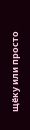щёку или просто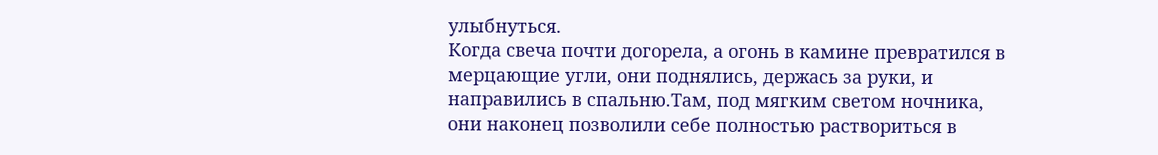улыбнуться.
Когда свеча почти догорела, а огонь в камине превратился в мерцающие угли, они поднялись, держась за руки, и направились в спальню.Там, под мягким светом ночника, они наконец позволили себе полностью раствориться в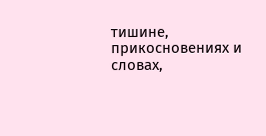тишине, прикосновениях и словах,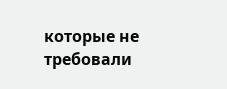которые не требовали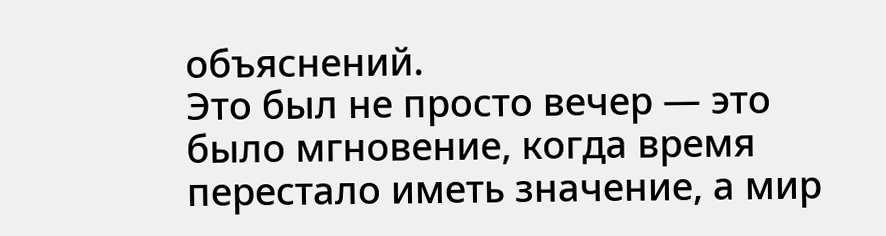объяснений.
Это был не просто вечер — это было мгновение, когда время перестало иметь значение, а мир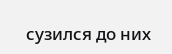сузился до них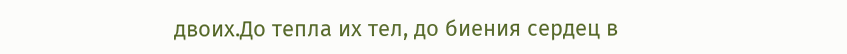двоих.До тепла их тел, до биения сердец в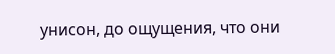унисон, до ощущения, что они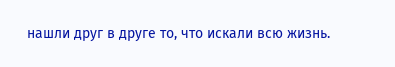нашли друг в друге то, что искали всю жизнь.